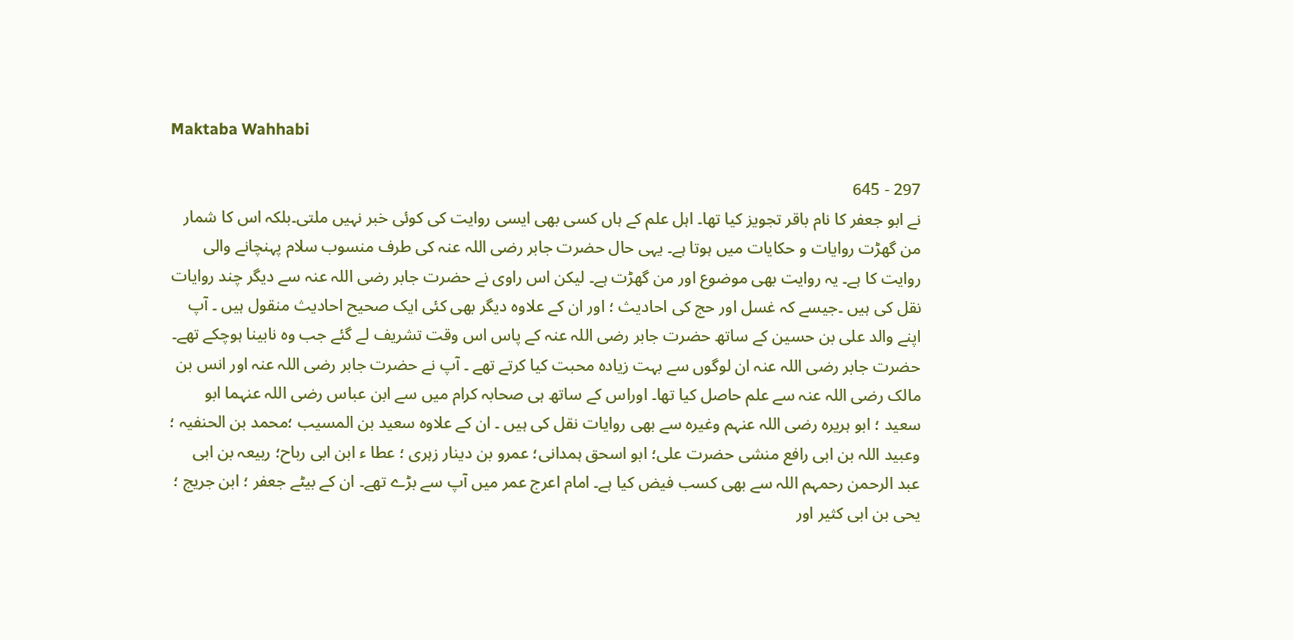Maktaba Wahhabi

297 - 645
نے ابو جعفر کا نام باقر تجویز کیا تھا۔ اہل علم کے ہاں کسی بھی ایسی روایت کی کوئی خبر نہیں ملتی۔بلکہ اس کا شمار من گھڑت روایات و حکایات میں ہوتا ہے۔ یہی حال حضرت جابر رضی اللہ عنہ کی طرف منسوب سلام پہنچانے والی روایت کا ہے۔ یہ روایت بھی موضوع اور من گھڑت ہے۔ لیکن اس راوی نے حضرت جابر رضی اللہ عنہ سے دیگر چند روایات نقل کی ہیں ۔جیسے کہ غسل اور حج کی احادیث ؛ اور ان کے علاوہ دیگر بھی کئی ایک صحیح احادیث منقول ہیں ۔ آپ اپنے والد علی بن حسین کے ساتھ حضرت جابر رضی اللہ عنہ کے پاس اس وقت تشریف لے گئے جب وہ نابینا ہوچکے تھے۔ حضرت جابر رضی اللہ عنہ ان لوگوں سے بہت زیادہ محبت کیا کرتے تھے ۔ آپ نے حضرت جابر رضی اللہ عنہ اور انس بن مالک رضی اللہ عنہ سے علم حاصل کیا تھا۔ اوراس کے ساتھ ہی صحابہ کرام میں سے ابن عباس رضی اللہ عنہما ابو سعید ؛ ابو ہریرہ رضی اللہ عنہم وغیرہ سے بھی روایات نقل کی ہیں ۔ ان کے علاوہ سعید بن المسیب ؛محمد بن الحنفیہ ؛ وعبید اللہ بن ابی رافع منشی حضرت علی؛ ابو اسحق ہمدانی؛ عمرو بن دینار زہری ؛ عطا ء ابن ابی رباح؛ ربیعہ بن ابی عبد الرحمن رحمہم اللہ سے بھی کسب فیض کیا ہے۔ امام اعرج عمر میں آپ سے بڑے تھے۔ ان کے بیٹے جعفر ؛ ابن جریج ؛ یحی بن ابی کثیر اور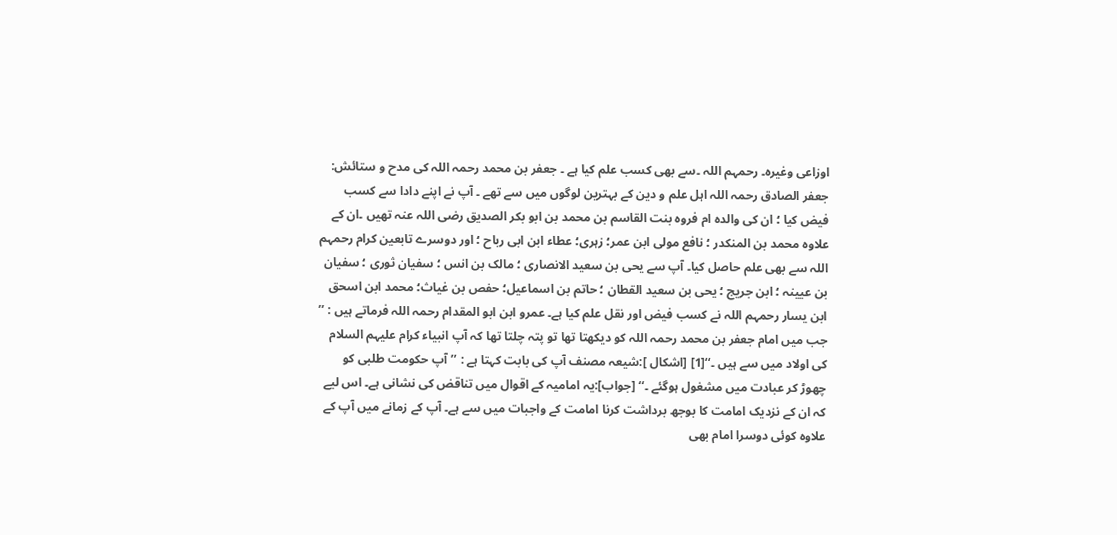اوزاعی وغیرہ۔ رحمہم اللہ ۔سے بھی کسب علم کیا ہے ۔ جعفر بن محمد رحمہ اللہ کی مدح و ستائش: جعفر الصادق رحمہ اللہ اہل علم و دین کے بہترین لوگوں میں سے تھے ۔ آپ نے اپنے دادا سے کسب فیض کیا ؛ ان کی والدہ ام فروہ بنت القاسم بن محمد بن ابو بکر الصدیق رضی اللہ عنہ تھیں ۔ان کے علاوہ محمد بن المنکدر ؛ نافع مولی ابن عمر؛ زہری؛ عطاء ابن ابی رباح ؛ اور دوسرے تابعین کرام رحمہم اللہ سے بھی علم حاصل کیا۔ آپ سے یحی بن سعید الانصاری ؛ مالک بن انس ؛ سفیان ثوری ؛ سفیان بن عیینہ ؛ ابن جریج ؛ یحی بن سعید القطان ؛ حاتم بن اسماعیل؛ حفص بن غیاث؛ محمد ابن اسحق ابن یسار رحمہم اللہ نے کسب فیض اور نقل علم کیا ہے۔ عمرو ابن ابو المقدام رحمہ اللہ فرماتے ہیں : ’’ جب میں امام جعفر بن محمد رحمہ اللہ کو دیکھتا تھا تو پتہ چلتا تھا کہ آپ انبیاء کرام علیہم السلام کی اولاد میں سے ہیں ۔‘‘[1] [اشکال ]:شیعہ مصنف آپ کی بابت کہتا ہے : ’’آپ حکومت طلبی کو چھوڑ کر عبادت میں مشغول ہوگئے ۔‘‘ [جواب]:یہ امامیہ کے اقوال میں تناقض کی نشانی ہے۔ اس لیے کہ ان کے نزدیک امامت کا بوجھ برداشت کرنا امامت کے واجبات میں سے ہے۔ آپ کے زمانے میں آپ کے علاوہ کوئی دوسرا امام بھی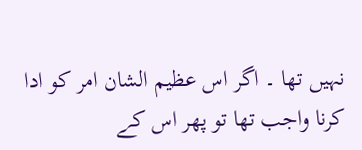نہیں تھا ۔ اگر اس عظیم الشان امر کو ادا کرنا واجب تھا تو پھر اس کے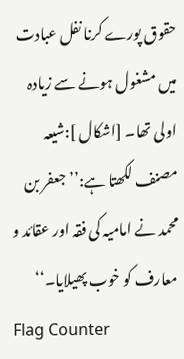حقوق پورے کرنا نفل عبادت میں مشغول ہونے سے زیادہ اولی تھا۔ [اشکال ]:شیعہ مصنف لکھتا ہے:’’جعفر بن محمد نے امامیہ کی فقہ اور عقائد و معارف کو خوب پھیلایا۔‘‘
Flag Counter